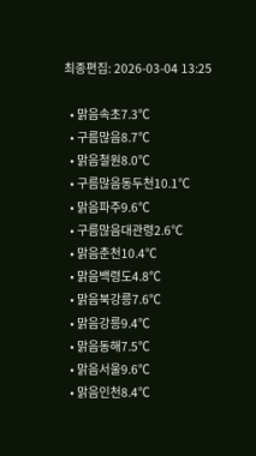최종편집: 2026-03-04 13:25

  • 맑음속초7.3℃
  • 구름많음8.7℃
  • 맑음철원8.0℃
  • 구름많음동두천10.1℃
  • 맑음파주9.6℃
  • 구름많음대관령2.6℃
  • 맑음춘천10.4℃
  • 맑음백령도4.8℃
  • 맑음북강릉7.6℃
  • 맑음강릉9.4℃
  • 맑음동해7.5℃
  • 맑음서울9.6℃
  • 맑음인천8.4℃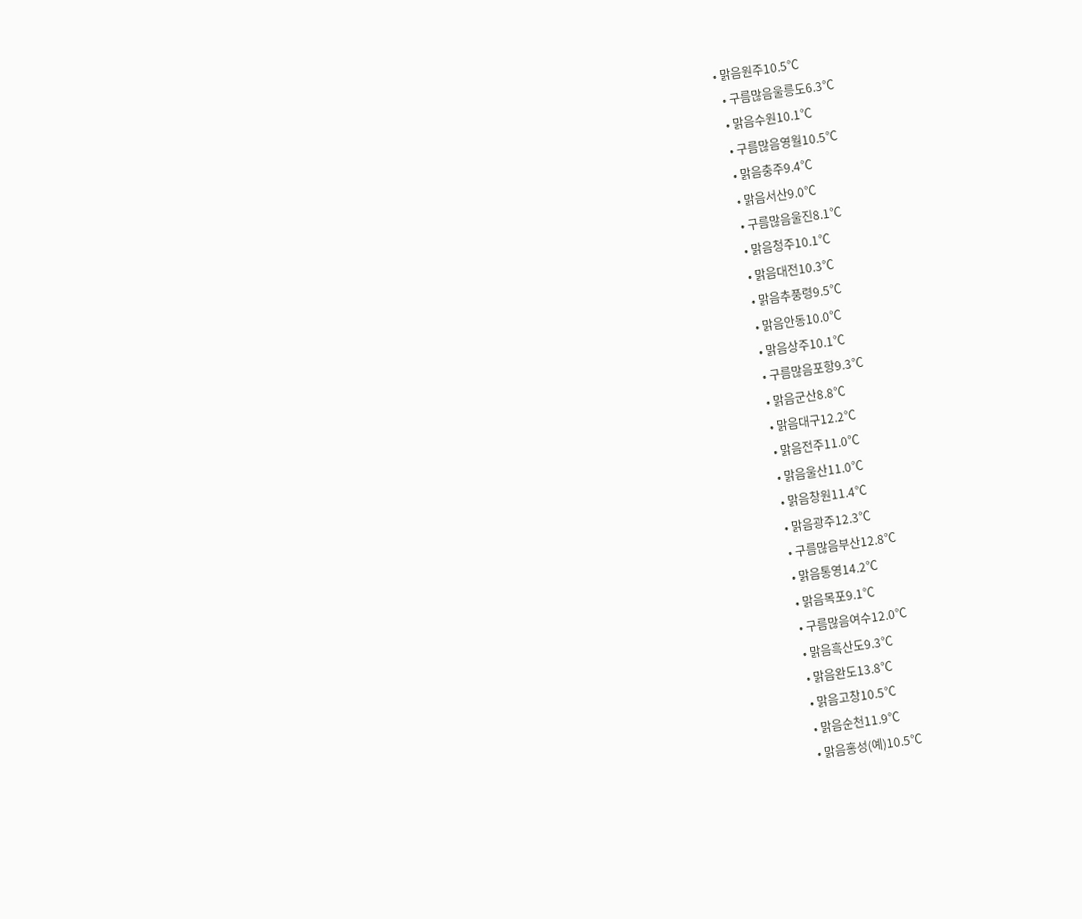• 맑음원주10.5℃
  • 구름많음울릉도6.3℃
  • 맑음수원10.1℃
  • 구름많음영월10.5℃
  • 맑음충주9.4℃
  • 맑음서산9.0℃
  • 구름많음울진8.1℃
  • 맑음청주10.1℃
  • 맑음대전10.3℃
  • 맑음추풍령9.5℃
  • 맑음안동10.0℃
  • 맑음상주10.1℃
  • 구름많음포항9.3℃
  • 맑음군산8.8℃
  • 맑음대구12.2℃
  • 맑음전주11.0℃
  • 맑음울산11.0℃
  • 맑음창원11.4℃
  • 맑음광주12.3℃
  • 구름많음부산12.8℃
  • 맑음통영14.2℃
  • 맑음목포9.1℃
  • 구름많음여수12.0℃
  • 맑음흑산도9.3℃
  • 맑음완도13.8℃
  • 맑음고창10.5℃
  • 맑음순천11.9℃
  • 맑음홍성(예)10.5℃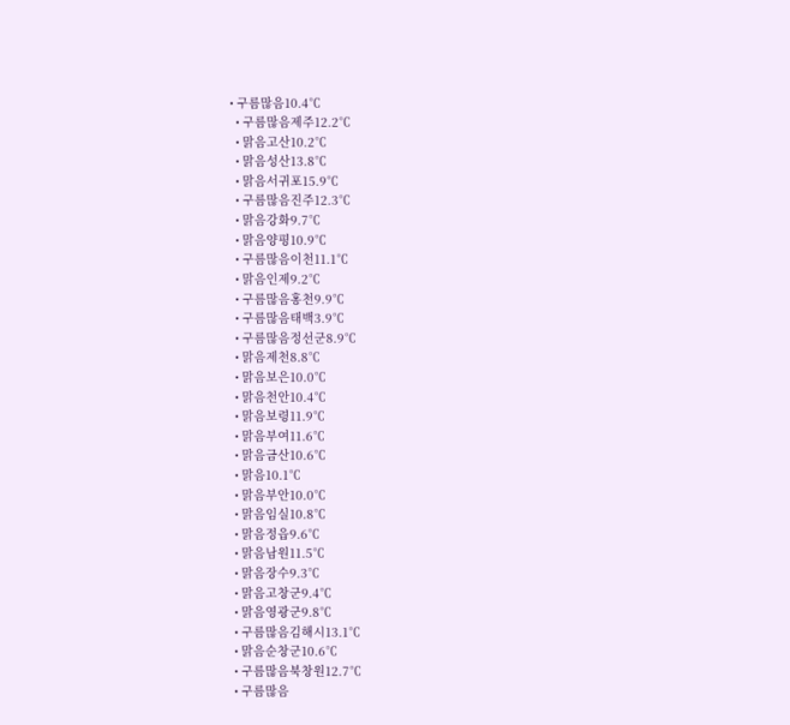• 구름많음10.4℃
  • 구름많음제주12.2℃
  • 맑음고산10.2℃
  • 맑음성산13.8℃
  • 맑음서귀포15.9℃
  • 구름많음진주12.3℃
  • 맑음강화9.7℃
  • 맑음양평10.9℃
  • 구름많음이천11.1℃
  • 맑음인제9.2℃
  • 구름많음홍천9.9℃
  • 구름많음태백3.9℃
  • 구름많음정선군8.9℃
  • 맑음제천8.8℃
  • 맑음보은10.0℃
  • 맑음천안10.4℃
  • 맑음보령11.9℃
  • 맑음부여11.6℃
  • 맑음금산10.6℃
  • 맑음10.1℃
  • 맑음부안10.0℃
  • 맑음임실10.8℃
  • 맑음정읍9.6℃
  • 맑음남원11.5℃
  • 맑음장수9.3℃
  • 맑음고창군9.4℃
  • 맑음영광군9.8℃
  • 구름많음김해시13.1℃
  • 맑음순창군10.6℃
  • 구름많음북창원12.7℃
  • 구름많음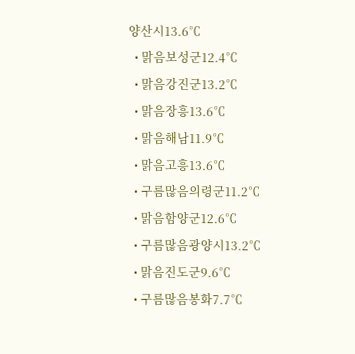양산시13.6℃
  • 맑음보성군12.4℃
  • 맑음강진군13.2℃
  • 맑음장흥13.6℃
  • 맑음해남11.9℃
  • 맑음고흥13.6℃
  • 구름많음의령군11.2℃
  • 맑음함양군12.6℃
  • 구름많음광양시13.2℃
  • 맑음진도군9.6℃
  • 구름많음봉화7.7℃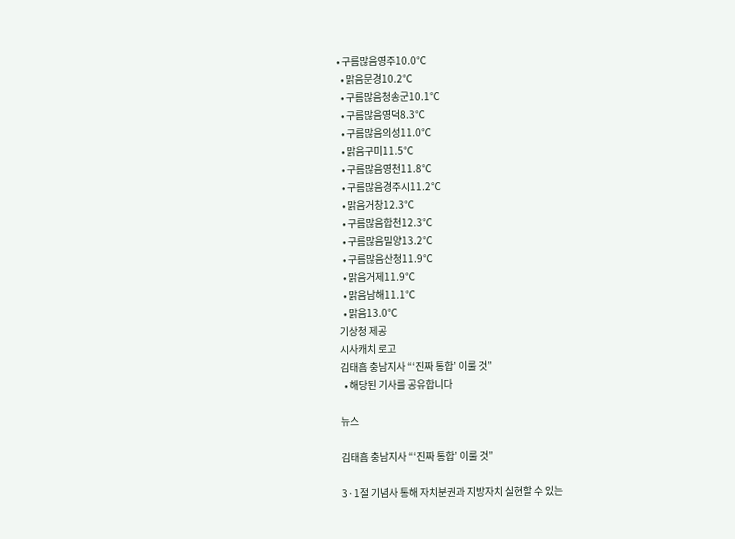• 구름많음영주10.0℃
  • 맑음문경10.2℃
  • 구름많음청송군10.1℃
  • 구름많음영덕8.3℃
  • 구름많음의성11.0℃
  • 맑음구미11.5℃
  • 구름많음영천11.8℃
  • 구름많음경주시11.2℃
  • 맑음거창12.3℃
  • 구름많음합천12.3℃
  • 구름많음밀양13.2℃
  • 구름많음산청11.9℃
  • 맑음거제11.9℃
  • 맑음남해11.1℃
  • 맑음13.0℃
기상청 제공
시사캐치 로고
김태흠 충남지사 “‘진짜 통합’ 이룰 것”
  • 해당된 기사를 공유합니다

뉴스

김태흠 충남지사 “‘진짜 통합’ 이룰 것”

3·1절 기념사 통해 자치분권과 지방자치 실현할 수 있는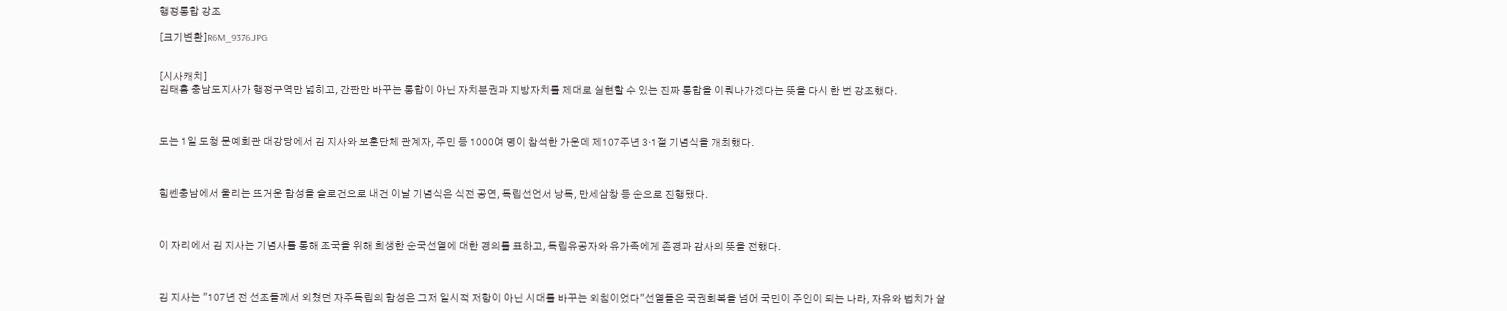행정통합 강조

[크기변환]R6M_9376.JPG


[시사캐치]
김태흠 충남도지사가 행정구역만 넓히고, 간판만 바꾸는 통합이 아닌 자치분권과 지방자치를 제대로 실현할 수 있는 진짜 통합을 이뤄나가겠다는 뜻을 다시 한 번 강조했다.



도는 1일 도청 문예회관 대강당에서 김 지사와 보훈단체 관계자, 주민 등 1000여 명이 참석한 가운데 제107주년 3·1절 기념식을 개최했다.



힘쎈충남에서 울리는 뜨거운 함성을 슬로건으로 내건 이날 기념식은 식전 공연, 독립선언서 낭독, 만세삼창 등 순으로 진행됐다.



이 자리에서 김 지사는 기념사를 통해 조국을 위해 희생한 순국선열에 대한 경의를 표하고, 독립유공자와 유가족에게 존경과 감사의 뜻을 전했다.



김 지사는 "107년 전 선조들께서 외쳤던 자주독립의 함성은 그저 일시적 저항이 아닌 시대를 바꾸는 외침이었다"선열들은 국권회복을 넘어 국민이 주인이 되는 나라, 자유와 법치가 살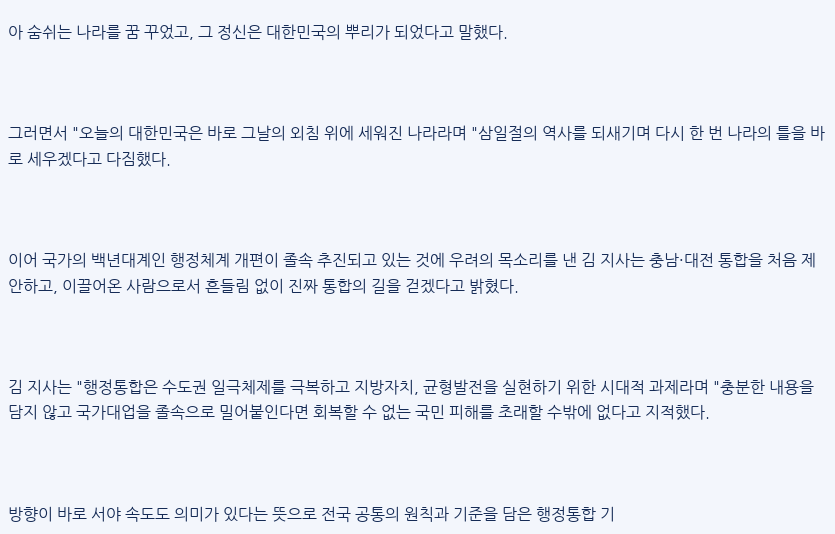아 숨쉬는 나라를 꿈 꾸었고, 그 정신은 대한민국의 뿌리가 되었다고 말했다.



그러면서 "오늘의 대한민국은 바로 그날의 외침 위에 세워진 나라라며 "삼일절의 역사를 되새기며 다시 한 번 나라의 틀을 바로 세우겠다고 다짐했다.



이어 국가의 백년대계인 행정체계 개편이 졸속 추진되고 있는 것에 우려의 목소리를 낸 김 지사는 충남·대전 통합을 처음 제안하고, 이끌어온 사람으로서 흔들림 없이 진짜 통합의 길을 걷겠다고 밝혔다.



김 지사는 "행정통합은 수도권 일극체제를 극복하고 지방자치, 균형발전을 실현하기 위한 시대적 과제라며 "충분한 내용을 담지 않고 국가대업을 졸속으로 밀어붙인다면 회복할 수 없는 국민 피해를 초래할 수밖에 없다고 지적했다.



방향이 바로 서야 속도도 의미가 있다는 뜻으로 전국 공통의 원칙과 기준을 담은 행정통합 기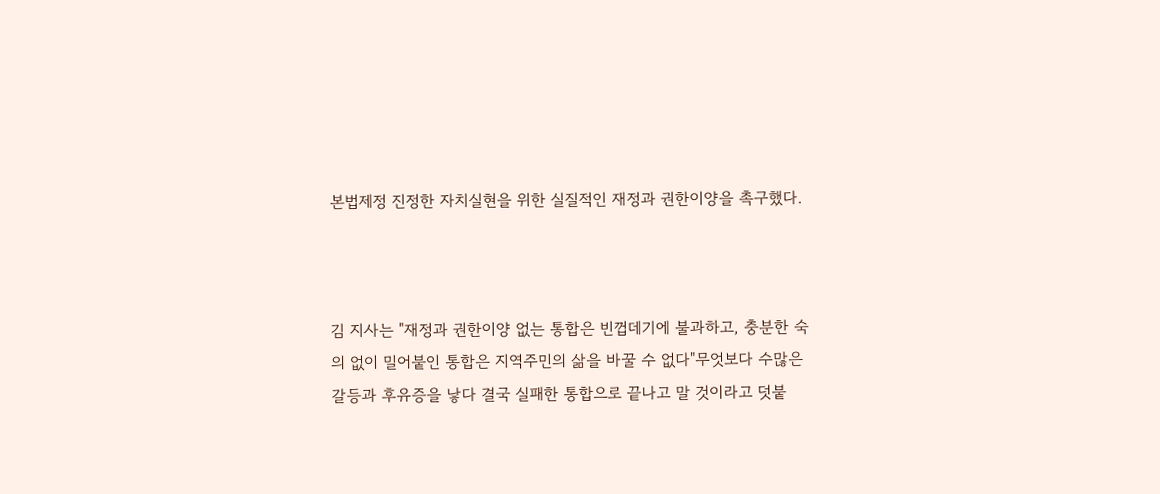본법제정 진정한 자치실현을 위한 실질적인 재정과 권한이양을 촉구했다.



김 지사는 "재정과 권한이양 없는 통합은 빈껍데기에 불과하고, 충분한 숙의 없이 밀어붙인 통합은 지역주민의 삶을 바꿀 수 없다"무엇보다 수많은 갈등과 후유증을 낳다 결국 실패한 통합으로 끝나고 말 것이라고 덧붙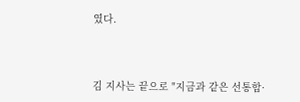였다.



김 지사는 끝으로 "지금과 같은 선통합·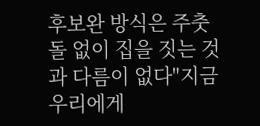후보완 방식은 주춧돌 없이 집을 짓는 것과 다름이 없다"지금 우리에게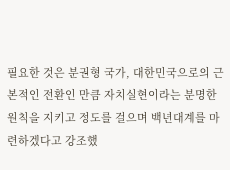필요한 것은 분권형 국가, 대한민국으로의 근본적인 전환인 만큼 자치실현이라는 분명한 원칙을 지키고 정도를 걸으며 백년대계를 마련하겠다고 강조했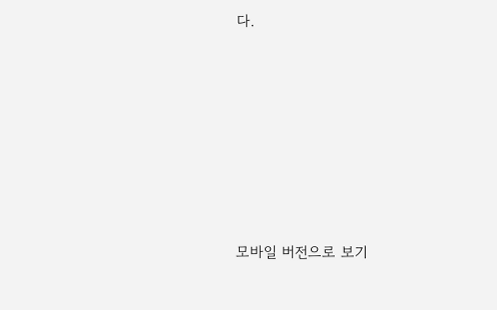다.













모바일 버전으로 보기